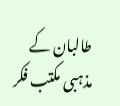طالبان کے مذہبی مکتب فکر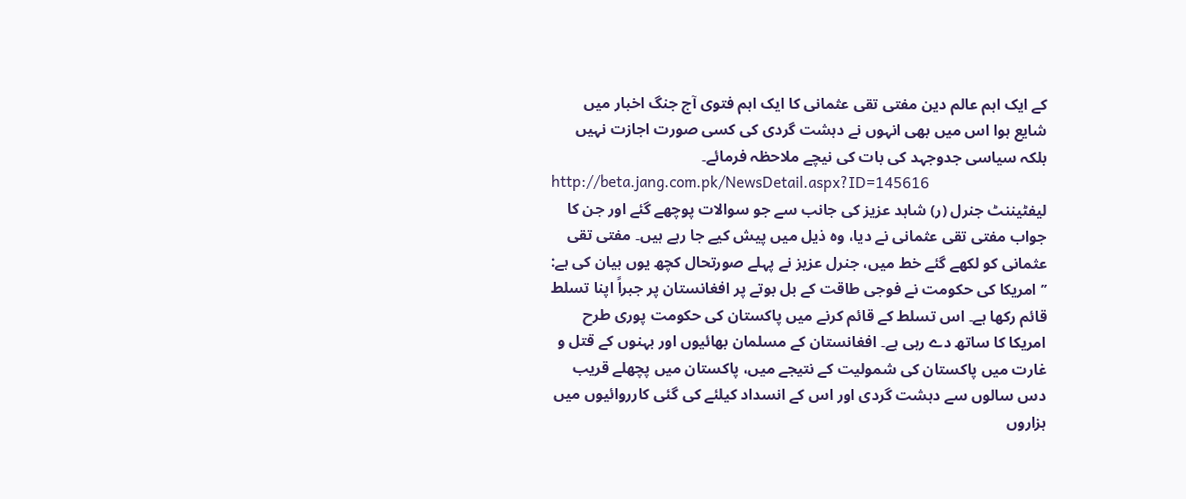کے ایک اہم عالم دین مفتی تقی عثمانی کا ایک اہم فتوی آج جنگ اخبار میں شایع ہوا اس میں بھی انہوں نے دہشت گردی کی کسی صورت اجازت نہیں بلکہ سیاسی جدوجہد کی بات کی نیچے ملاحظہ فرمائے۔
http://beta.jang.com.pk/NewsDetail.aspx?ID=145616
لیفٹیننٹ جنرل (ر) شاہد عزیز کی جانب سے جو سوالات پوچھے گئے اور جن کا جواب مفتی تقی عثمانی نے دیا، وہ ذیل میں پیش کیے جا رہے ہیں۔ مفتی تقی عثمانی کو لکھے گئے خط میں، جنرل عزیز نے پہلے صورتحال کچھ یوں بیان کی ہے: ’’امریکا کی حکومت نے فوجی طاقت کے بل بوتے پر افغانستان پر جبراً اپنا تسلط قائم رکھا ہے۔ اس تسلط کے قائم کرنے میں پاکستان کی حکومت پوری طرح امریکا کا ساتھ دے رہی ہے۔ افغانستان کے مسلمان بھائیوں اور بہنوں کے قتل و غارت میں پاکستان کی شمولیت کے نتیجے میں، پاکستان میں پچھلے قریب دس سالوں سے دہشت گردی اور اس کے انسداد کیلئے کی گئی کارروائیوں میں ہزاروں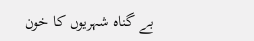بے گناہ شہریوں کا خون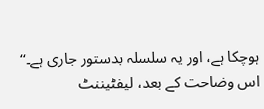ہوچکا ہے، اور یہ سلسلہ بدستور جاری ہے۔‘‘ اس وضاحت کے بعد، لیفٹیننٹ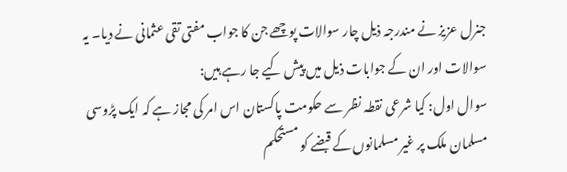جنرل عزیز نے مندرجہ ذیل چار سوالات پوچھے جن کا جواب مفتی تقی عثمانی نے دیا۔ یہ سوالات اور ان کے جوابات ذیل میں پیش کیے جا رہے ہیں:
سوال اول: کیا شرعی نقطہ نظر سے حکومت پاکستان اس امر کی مجاز ہے کہ ایک پڑوسی مسلمان ملک پر غیر مسلمانوں کے قبضے کو مستحکم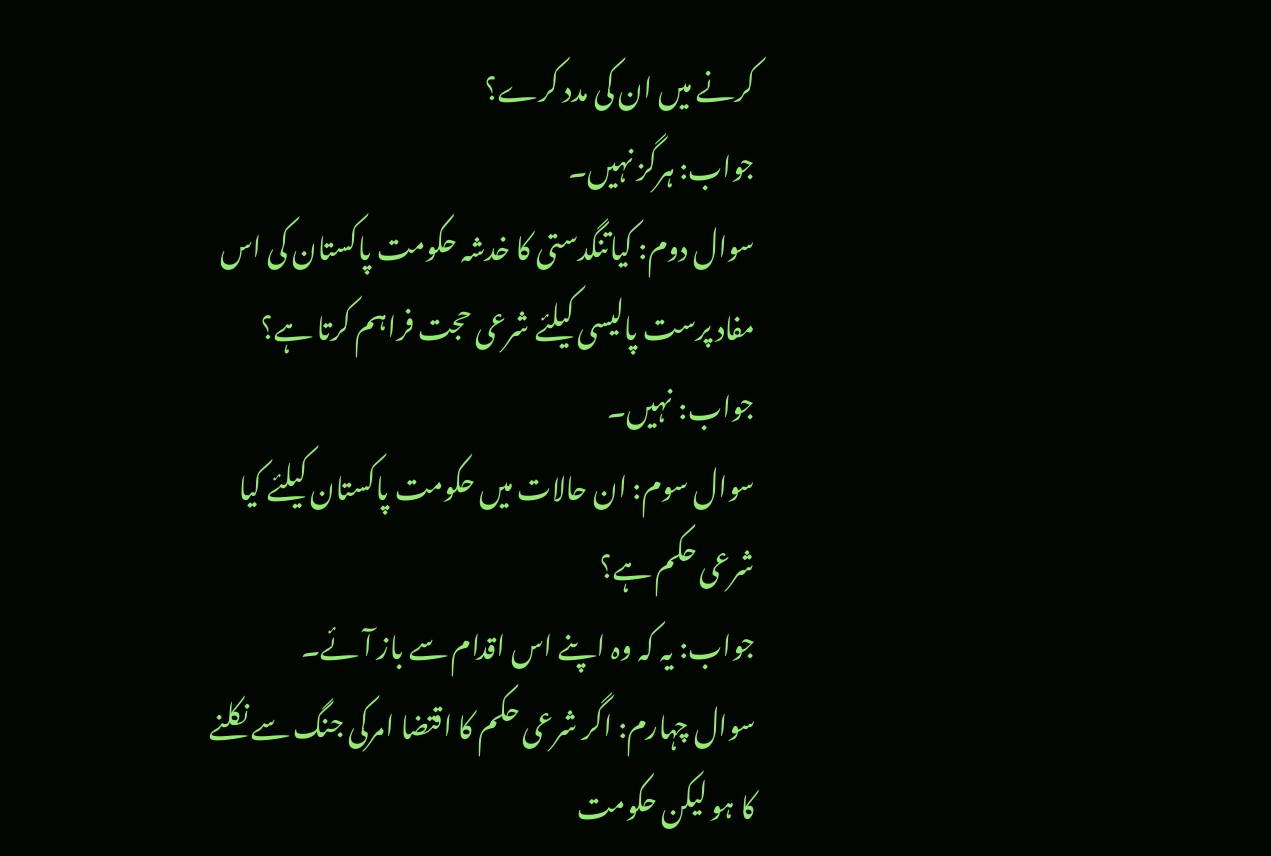کرنے میں ان کی مدد کرے؟
جواب: ہرگز نہیں۔
سوال دوم: کیاتنگدستی کا خدشہ حکومت پاکستان کی اس مفاد پرست پالیسی کیلئے شرعی حجت فراہم کرتا ہے؟
جواب: نہیں۔
سوال سوم: ان حالات میں حکومت پاکستان کیلئے کیا شرعی حکم ہے؟
جواب: یہ کہ وہ اپنے اس اقدام سے باز آئے۔
سوال چہارم: اگر شرعی حکم کا اقتضا امرکی جنگ سے نکلنے کا ہو لیکن حکومت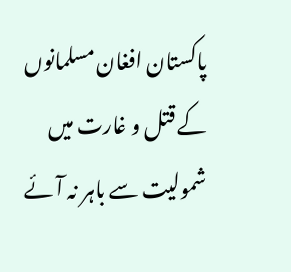پاکستان افغان مسلمانوں کے قتل و غارت میں شمولیت سے باہر نہ آئے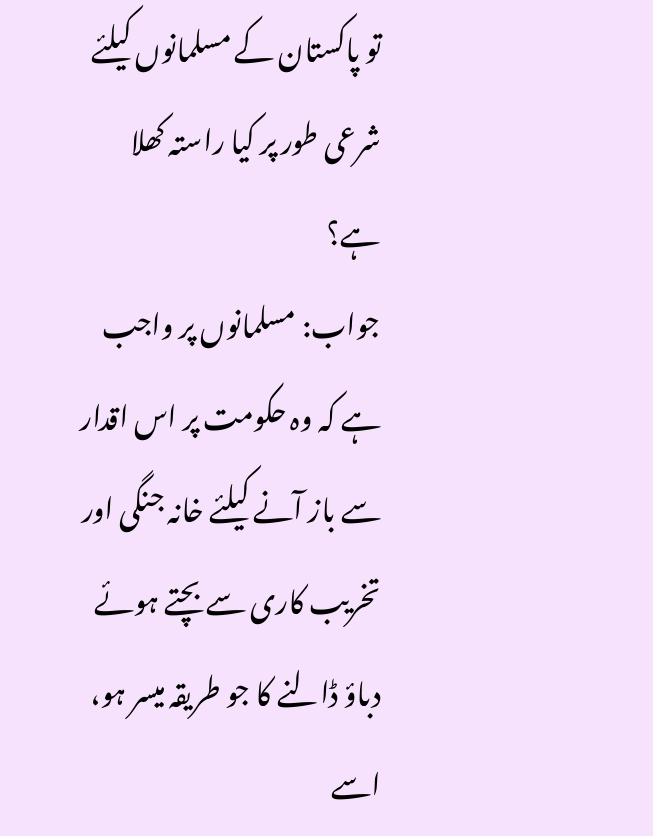تو پاکستان کے مسلمانوں کیلئے شرعی طور پر کیا راستہ کھلا ہے؟
جواب: مسلمانوں پر واجب ہے کہ وہ حکومت پر اس اقدار سے باز آنے کیلئے خانہ جنگی اور تخریب کاری سے بچتے ہوئے دباؤ ڈالنے کا جو طریقہ میسر ہو، اسے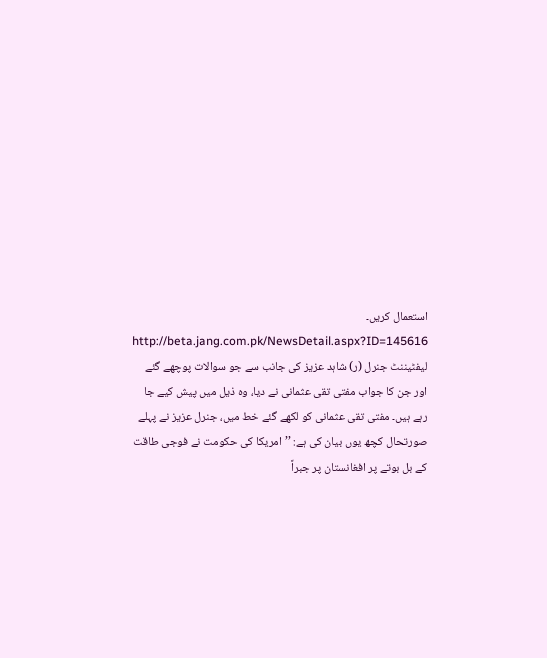استعمال کریں۔
http://beta.jang.com.pk/NewsDetail.aspx?ID=145616
لیفٹیننٹ جنرل (ر) شاہد عزیز کی جانب سے جو سوالات پوچھے گئے اور جن کا جواب مفتی تقی عثمانی نے دیا، وہ ذیل میں پیش کیے جا رہے ہیں۔ مفتی تقی عثمانی کو لکھے گئے خط میں، جنرل عزیز نے پہلے صورتحال کچھ یوں بیان کی ہے: ’’امریکا کی حکومت نے فوجی طاقت کے بل بوتے پر افغانستان پر جبراً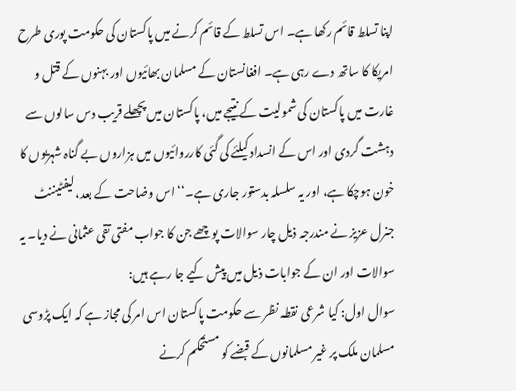اپنا تسلط قائم رکھا ہے۔ اس تسلط کے قائم کرنے میں پاکستان کی حکومت پوری طرح امریکا کا ساتھ دے رہی ہے۔ افغانستان کے مسلمان بھائیوں اور بہنوں کے قتل و غارت میں پاکستان کی شمولیت کے نتیجے میں، پاکستان میں پچھلے قریب دس سالوں سے دہشت گردی اور اس کے انسداد کیلئے کی گئی کارروائیوں میں ہزاروں بے گناہ شہریوں کا خون ہوچکا ہے، اور یہ سلسلہ بدستور جاری ہے۔‘‘ اس وضاحت کے بعد، لیفٹیننٹ جنرل عزیز نے مندرجہ ذیل چار سوالات پوچھے جن کا جواب مفتی تقی عثمانی نے دیا۔ یہ سوالات اور ان کے جوابات ذیل میں پیش کیے جا رہے ہیں:
سوال اول: کیا شرعی نقطہ نظر سے حکومت پاکستان اس امر کی مجاز ہے کہ ایک پڑوسی مسلمان ملک پر غیر مسلمانوں کے قبضے کو مستحکم کرنے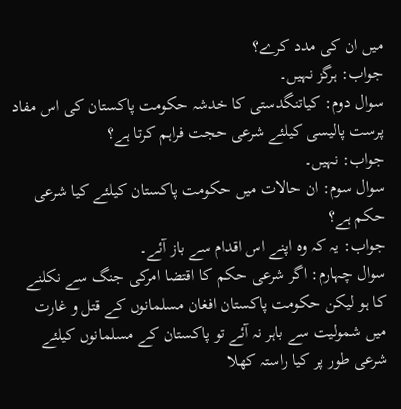میں ان کی مدد کرے؟
جواب: ہرگز نہیں۔
سوال دوم: کیاتنگدستی کا خدشہ حکومت پاکستان کی اس مفاد پرست پالیسی کیلئے شرعی حجت فراہم کرتا ہے؟
جواب: نہیں۔
سوال سوم: ان حالات میں حکومت پاکستان کیلئے کیا شرعی حکم ہے؟
جواب: یہ کہ وہ اپنے اس اقدام سے باز آئے۔
سوال چہارم: اگر شرعی حکم کا اقتضا امرکی جنگ سے نکلنے کا ہو لیکن حکومت پاکستان افغان مسلمانوں کے قتل و غارت میں شمولیت سے باہر نہ آئے تو پاکستان کے مسلمانوں کیلئے شرعی طور پر کیا راستہ کھلا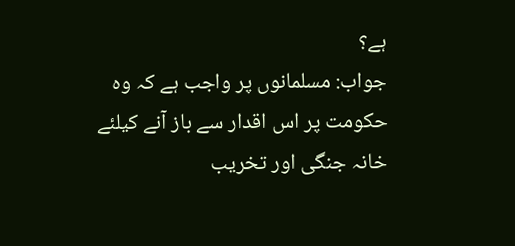ہے؟
جواب: مسلمانوں پر واجب ہے کہ وہ حکومت پر اس اقدار سے باز آنے کیلئے خانہ جنگی اور تخریب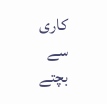کاری سے بچتے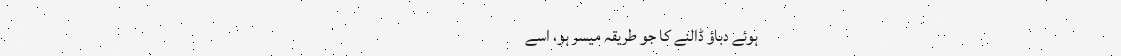ہوئے دباؤ ڈالنے کا جو طریقہ میسر ہو، اسے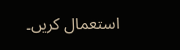استعمال کریں۔